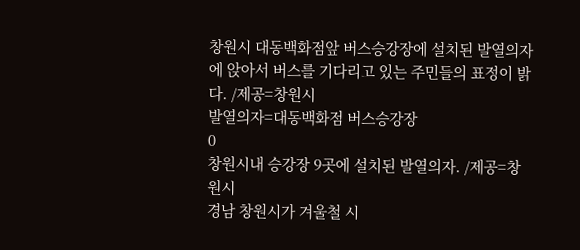창원시 대동백화점앞 버스승강장에 설치된 발열의자에 앉아서 버스를 기다리고 있는 주민들의 표정이 밝다. /제공=창원시
발열의자=대동백화점 버스승강장
0
창원시내 승강장 9곳에 설치된 발열의자. /제공=창원시
경남 창원시가 겨울철 시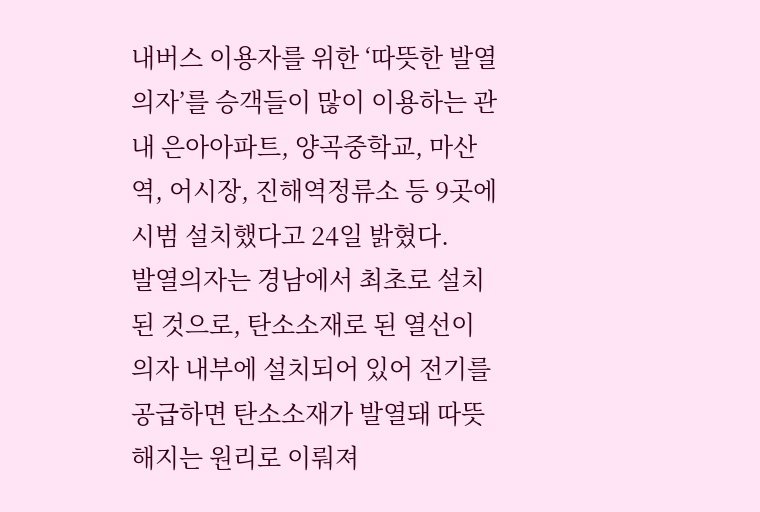내버스 이용자를 위한 ‘따뜻한 발열의자’를 승객들이 많이 이용하는 관내 은아아파트, 양곡중학교, 마산역, 어시장, 진해역정류소 등 9곳에 시범 설치했다고 24일 밝혔다.
발열의자는 경남에서 최초로 설치된 것으로, 탄소소재로 된 열선이 의자 내부에 설치되어 있어 전기를 공급하면 탄소소재가 발열돼 따뜻해지는 원리로 이뤄져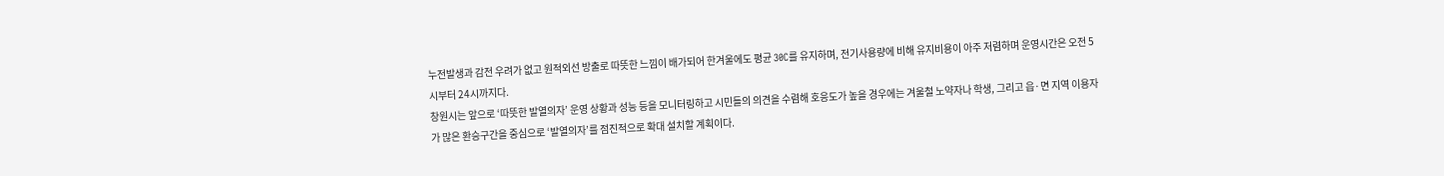누전발생과 감전 우려가 없고 원적외선 방출로 따뜻한 느낌이 배가되어 한겨울에도 평균 30C를 유지하며, 전기사용량에 비해 유지비용이 아주 저렴하며 운영시간은 오전 5시부터 24시까지다.
창원시는 앞으로 ‘따뜻한 발열의자’ 운영 상황과 성능 등을 모니터링하고 시민들의 의견을 수렴해 호응도가 높을 경우에는 겨울철 노약자나 학생, 그리고 읍·면 지역 이용자가 많은 환승구간을 중심으로 ‘발열의자’를 점진적으로 확대 설치할 계획이다.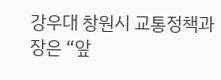강우대 창원시 교통정책과장은 “앞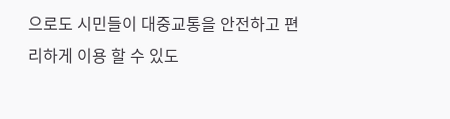으로도 시민들이 대중교통을 안전하고 편리하게 이용 할 수 있도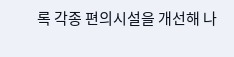록 각종 편의시설을 개선해 나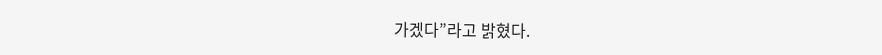가겠다”라고 밝혔다.